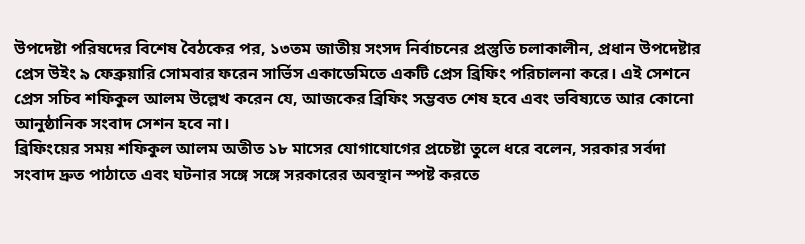উপদেষ্টা পরিষদের বিশেষ বৈঠকের পর, ১৩তম জাতীয় সংসদ নির্বাচনের প্রস্তুতি চলাকালীন, প্রধান উপদেষ্টার প্রেস উইং ৯ ফেব্রুয়ারি সোমবার ফরেন সার্ভিস একাডেমিতে একটি প্রেস ব্রিফিং পরিচালনা করে। এই সেশনে প্রেস সচিব শফিকুল আলম উল্লেখ করেন যে, আজকের ব্রিফিং সম্ভবত শেষ হবে এবং ভবিষ্যতে আর কোনো আনুষ্ঠানিক সংবাদ সেশন হবে না।
ব্রিফিংয়ের সময় শফিকুল আলম অতীত ১৮ মাসের যোগাযোগের প্রচেষ্টা তুলে ধরে বলেন, সরকার সর্বদা সংবাদ দ্রুত পাঠাতে এবং ঘটনার সঙ্গে সঙ্গে সরকারের অবস্থান স্পষ্ট করতে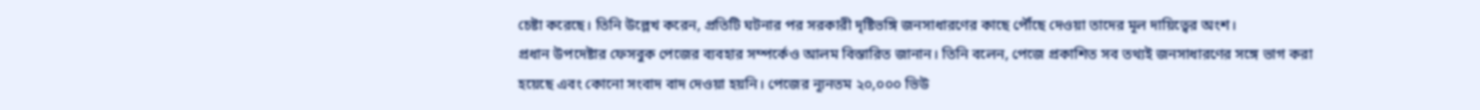চেষ্টা করেছে। তিনি উল্লেখ করেন, প্রতিটি ঘটনার পর সরকারী দৃষ্টিভঙ্গি জনসাধারণের কাছে পৌঁছে দেওয়া তাদের মূল দায়িত্বের অংশ।
প্রধান উপদেষ্টার ফেসবুক পেজের ব্যবহার সম্পর্কেও আলম বিস্তারিত জানান। তিনি বলেন, পেজে প্রকাশিত সব তথ্যই জনসাধারণের সঙ্গে ভাগ করা হয়েছে এবং কোনো সংবাদ বাদ দেওয়া হয়নি। পেজের ন্যূনতম ২০,০০০ ভিউ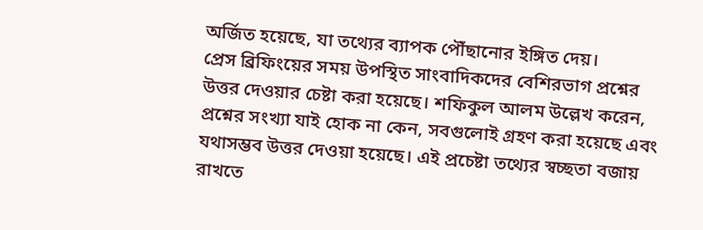অর্জিত হয়েছে, যা তথ্যের ব্যাপক পৌঁছানোর ইঙ্গিত দেয়।
প্রেস ব্রিফিংয়ের সময় উপস্থিত সাংবাদিকদের বেশিরভাগ প্রশ্নের উত্তর দেওয়ার চেষ্টা করা হয়েছে। শফিকুল আলম উল্লেখ করেন, প্রশ্নের সংখ্যা যাই হোক না কেন, সবগুলোই গ্রহণ করা হয়েছে এবং যথাসম্ভব উত্তর দেওয়া হয়েছে। এই প্রচেষ্টা তথ্যের স্বচ্ছতা বজায় রাখতে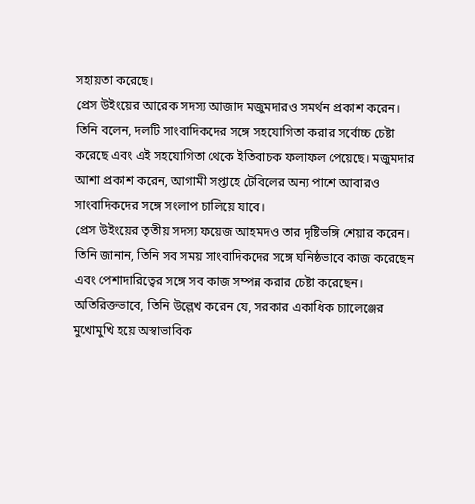সহায়তা করেছে।
প্রেস উইংয়ের আরেক সদস্য আজাদ মজুমদারও সমর্থন প্রকাশ করেন। তিনি বলেন, দলটি সাংবাদিকদের সঙ্গে সহযোগিতা করার সর্বোচ্চ চেষ্টা করেছে এবং এই সহযোগিতা থেকে ইতিবাচক ফলাফল পেয়েছে। মজুমদার আশা প্রকাশ করেন, আগামী সপ্তাহে টেবিলের অন্য পাশে আবারও সাংবাদিকদের সঙ্গে সংলাপ চালিয়ে যাবে।
প্রেস উইংয়ের তৃতীয় সদস্য ফয়েজ আহমদও তার দৃষ্টিভঙ্গি শেয়ার করেন। তিনি জানান, তিনি সব সময় সাংবাদিকদের সঙ্গে ঘনিষ্ঠভাবে কাজ করেছেন এবং পেশাদারিত্বের সঙ্গে সব কাজ সম্পন্ন করার চেষ্টা করেছেন। অতিরিক্তভাবে, তিনি উল্লেখ করেন যে, সরকার একাধিক চ্যালেঞ্জের মুখোমুখি হয়ে অস্বাভাবিক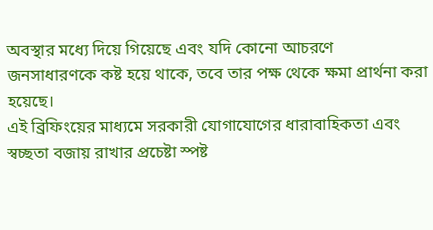অবস্থার মধ্যে দিয়ে গিয়েছে এবং যদি কোনো আচরণে জনসাধারণকে কষ্ট হয়ে থাকে, তবে তার পক্ষ থেকে ক্ষমা প্রার্থনা করা হয়েছে।
এই ব্রিফিংয়ের মাধ্যমে সরকারী যোগাযোগের ধারাবাহিকতা এবং স্বচ্ছতা বজায় রাখার প্রচেষ্টা স্পষ্ট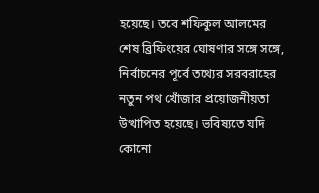হয়েছে। তবে শফিকুল আলমের শেষ ব্রিফিংয়ের ঘোষণার সঙ্গে সঙ্গে, নির্বাচনের পূর্বে তথ্যের সরবরাহের নতুন পথ খোঁজার প্রয়োজনীয়তা উত্থাপিত হয়েছে। ভবিষ্যতে যদি কোনো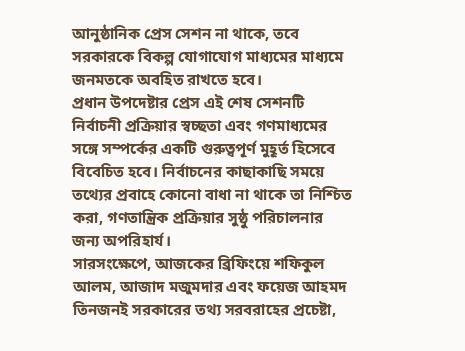আনুষ্ঠানিক প্রেস সেশন না থাকে, তবে সরকারকে বিকল্প যোগাযোগ মাধ্যমের মাধ্যমে জনমতকে অবহিত রাখতে হবে।
প্রধান উপদেষ্টার প্রেস এই শেষ সেশনটি নির্বাচনী প্রক্রিয়ার স্বচ্ছতা এবং গণমাধ্যমের সঙ্গে সম্পর্কের একটি গুরুত্বপূর্ণ মুহূর্ত হিসেবে বিবেচিত হবে। নির্বাচনের কাছাকাছি সময়ে তথ্যের প্রবাহে কোনো বাধা না থাকে তা নিশ্চিত করা, গণতান্ত্রিক প্রক্রিয়ার সুষ্ঠু পরিচালনার জন্য অপরিহার্য।
সারসংক্ষেপে, আজকের ব্রিফিংয়ে শফিকুল আলম, আজাদ মজুমদার এবং ফয়েজ আহমদ তিনজনই সরকারের তথ্য সরবরাহের প্রচেষ্টা,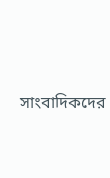সাংবাদিকদের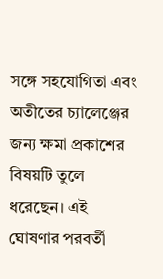সঙ্গে সহযোগিতা এবং অতীতের চ্যালেঞ্জের জন্য ক্ষমা প্রকাশের বিষয়টি তুলে ধরেছেন। এই ঘোষণার পরবর্তী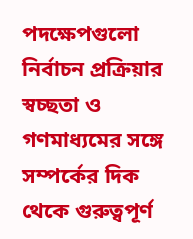পদক্ষেপগুলো নির্বাচন প্রক্রিয়ার স্বচ্ছতা ও গণমাধ্যমের সঙ্গে সম্পর্কের দিক থেকে গুরুত্বপূর্ণ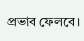প্রভাব ফেলবে।